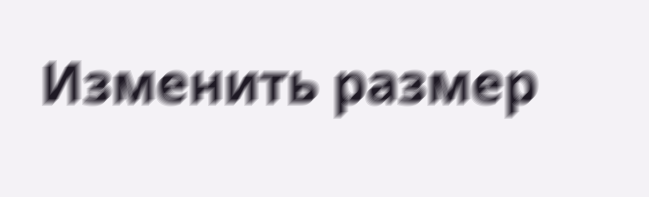Изменить размер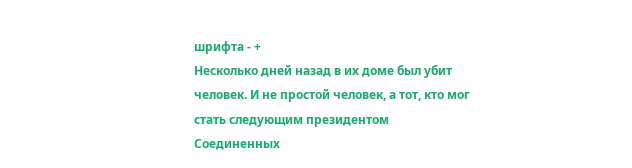шрифта - +
Несколько дней назад в их доме был убит человек. И не простой человек, а тот, кто мог стать следующим президентом Соединенных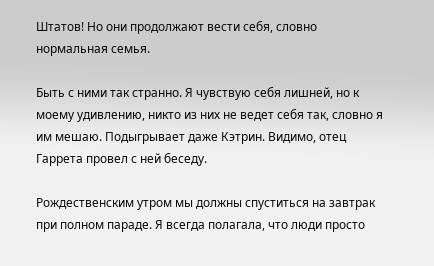Штатов! Но они продолжают вести себя, словно нормальная семья.

Быть с ними так странно. Я чувствую себя лишней, но к моему удивлению, никто из них не ведет себя так, словно я им мешаю. Подыгрывает даже Кэтрин. Видимо, отец Гаррета провел с ней беседу.

Рождественским утром мы должны спуститься на завтрак при полном параде. Я всегда полагала, что люди просто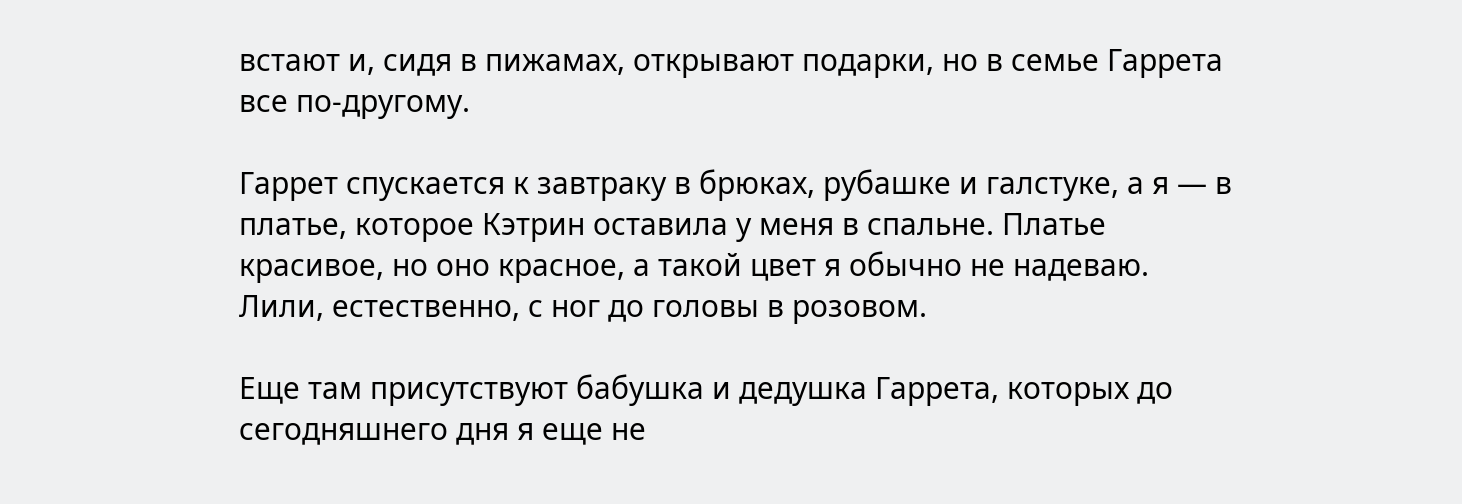встают и, сидя в пижамах, открывают подарки, но в семье Гаррета все по-другому.

Гаррет спускается к завтраку в брюках, рубашке и галстуке, а я — в платье, которое Кэтрин оставила у меня в спальне. Платье красивое, но оно красное, а такой цвет я обычно не надеваю. Лили, естественно, с ног до головы в розовом.

Еще там присутствуют бабушка и дедушка Гаррета, которых до сегодняшнего дня я еще не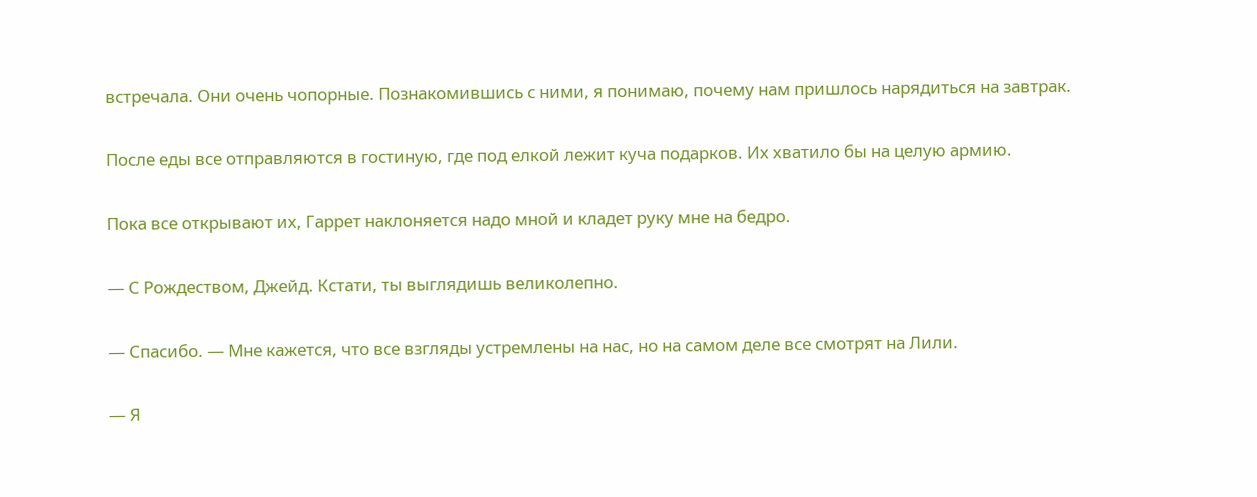встречала. Они очень чопорные. Познакомившись с ними, я понимаю, почему нам пришлось нарядиться на завтрак.

После еды все отправляются в гостиную, где под елкой лежит куча подарков. Их хватило бы на целую армию.

Пока все открывают их, Гаррет наклоняется надо мной и кладет руку мне на бедро.

— С Рождеством, Джейд. Кстати, ты выглядишь великолепно.

— Спасибо. — Мне кажется, что все взгляды устремлены на нас, но на самом деле все смотрят на Лили.

— Я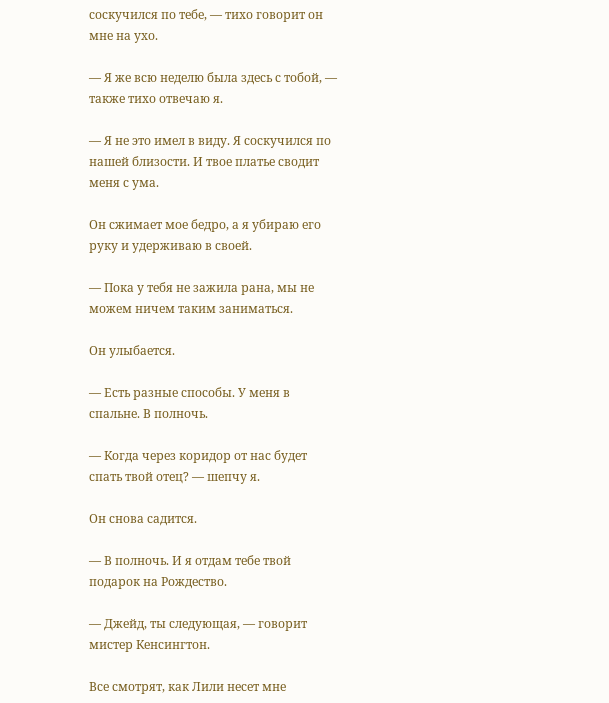соскучился по тебе, — тихо говорит он мне на ухо.

— Я же всю неделю была здесь с тобой, — также тихо отвечаю я.

— Я не это имел в виду. Я соскучился по нашей близости. И твое платье сводит меня с ума.

Он сжимает мое бедро, а я убираю его руку и удерживаю в своей.

— Пока у тебя не зажила рана, мы не можем ничем таким заниматься.

Он улыбается.

— Есть разные способы. У меня в спальне. В полночь.

— Когда через коридор от нас будет спать твой отец? — шепчу я.

Он снова садится.

— В полночь. И я отдам тебе твой подарок на Рождество.

— Джейд, ты следующая, — говорит мистер Кенсингтон.

Все смотрят, как Лили несет мне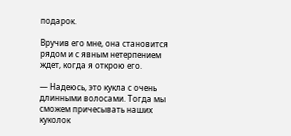подарок.

Вручив его мне, она становится рядом и с явным нетерпением ждет, когда я открою его.

— Надеюсь, это кукла с очень длинными волосами. Тогда мы сможем причесывать наших куколок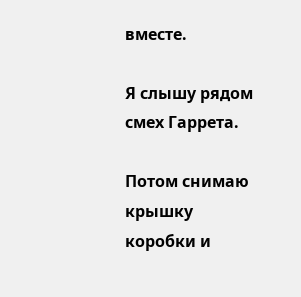вместе.

Я слышу рядом смех Гаррета.

Потом снимаю крышку коробки и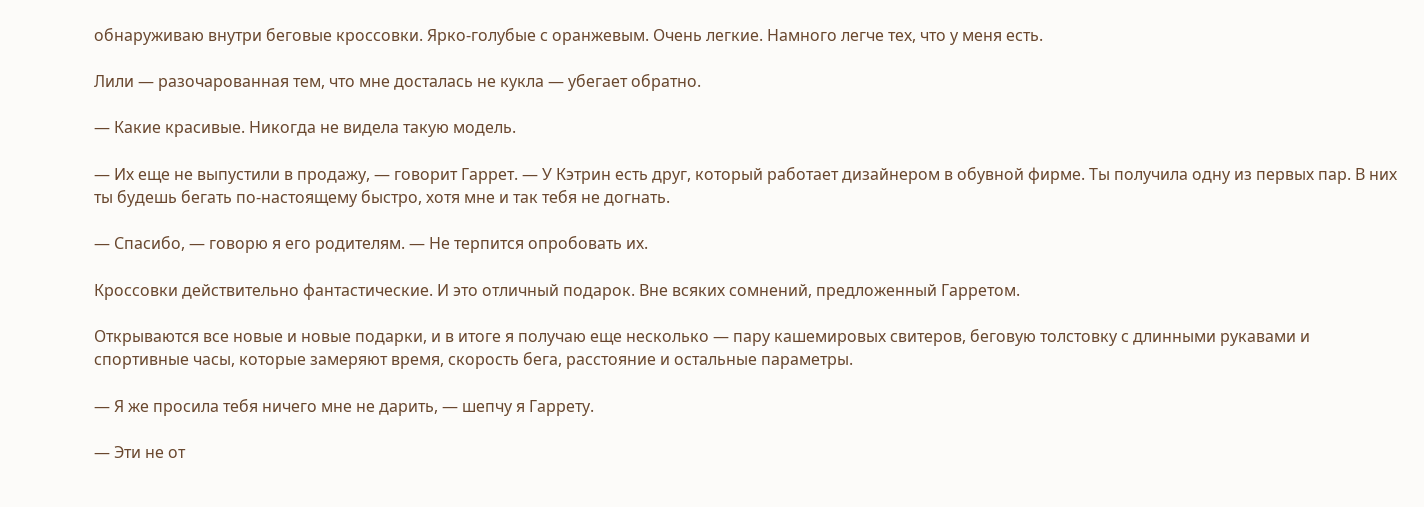обнаруживаю внутри беговые кроссовки. Ярко-голубые с оранжевым. Очень легкие. Намного легче тех, что у меня есть.

Лили — разочарованная тем, что мне досталась не кукла — убегает обратно.

— Какие красивые. Никогда не видела такую модель.

— Их еще не выпустили в продажу, — говорит Гаррет. — У Кэтрин есть друг, который работает дизайнером в обувной фирме. Ты получила одну из первых пар. В них ты будешь бегать по-настоящему быстро, хотя мне и так тебя не догнать.

— Спасибо, — говорю я его родителям. — Не терпится опробовать их.

Кроссовки действительно фантастические. И это отличный подарок. Вне всяких сомнений, предложенный Гарретом.

Открываются все новые и новые подарки, и в итоге я получаю еще несколько — пару кашемировых свитеров, беговую толстовку с длинными рукавами и спортивные часы, которые замеряют время, скорость бега, расстояние и остальные параметры.

— Я же просила тебя ничего мне не дарить, — шепчу я Гаррету.

— Эти не от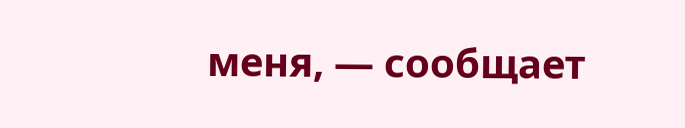меня, — сообщает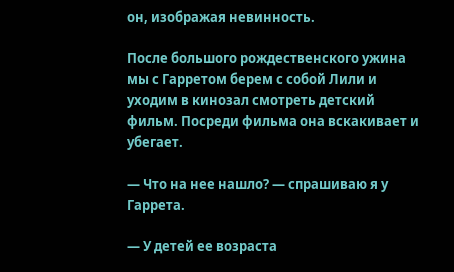он, изображая невинность.

После большого рождественского ужина мы с Гарретом берем с собой Лили и уходим в кинозал смотреть детский фильм. Посреди фильма она вскакивает и убегает.

— Что на нее нашло? — спрашиваю я у Гаррета.

— У детей ее возраста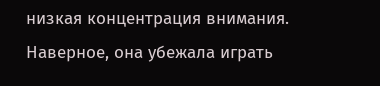низкая концентрация внимания. Наверное, она убежала играть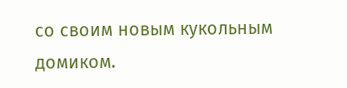со своим новым кукольным домиком.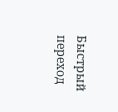Быстрый переход